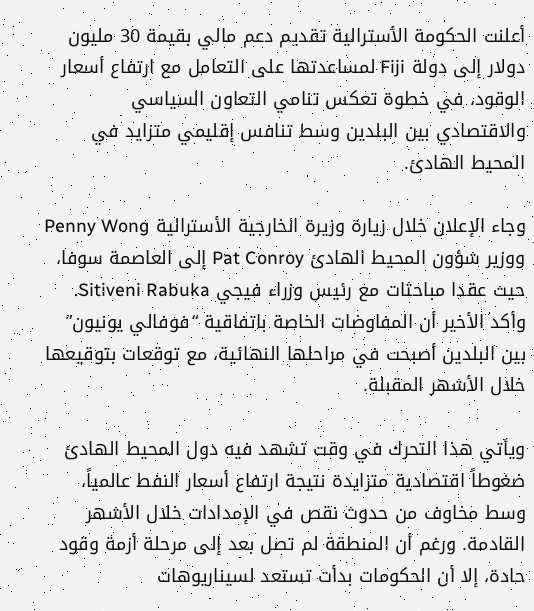أعلنت الحكومة الأسترالية تقديم دعم مالي بقيمة 30 مليون دولار إلى دولة Fiji لمساعدتها على التعامل مع ارتفاع أسعار الوقود، في خطوة تعكس تنامي التعاون السياسي والاقتصادي بين البلدين وسط تنافس إقليمي متزايد في المحيط الهادئ.

وجاء الإعلان خلال زيارة وزيرة الخارجية الأسترالية Penny Wong ووزير شؤون المحيط الهادئ Pat Conroy إلى العاصمة سوفا، حيث عقدا مباحثات مع رئيس وزراء فيجي Sitiveni Rabuka. وأكد الأخير أن المفاوضات الخاصة باتفاقية “فوفالي يونيون” بين البلدين أصبحت في مراحلها النهائية، مع توقعات بتوقيعها خلال الأشهر المقبلة.

ويأتي هذا التحرك في وقت تشهد فيه دول المحيط الهادئ ضغوطاً اقتصادية متزايدة نتيجة ارتفاع أسعار النفط عالمياً، وسط مخاوف من حدوث نقص في الإمدادات خلال الأشهر القادمة. ورغم أن المنطقة لم تصل بعد إلى مرحلة أزمة وقود حادة، إلا أن الحكومات بدأت تستعد لسيناريوهات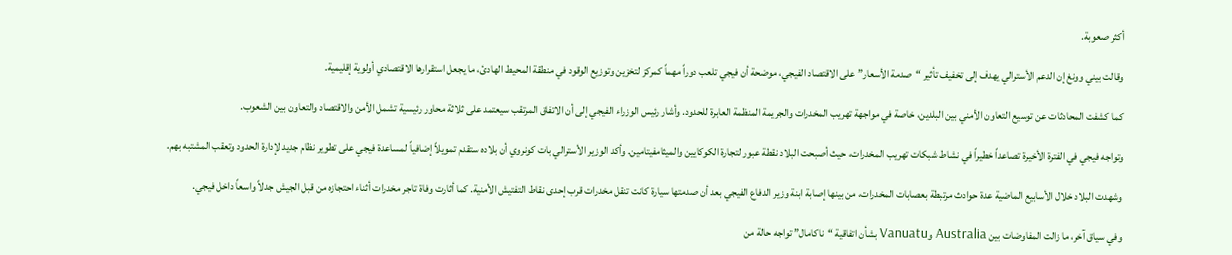أكثر صعوبة.

وقالت بيني وونغ إن الدعم الأسترالي يهدف إلى تخفيف تأثير “صدمة الأسعار” على الاقتصاد الفيجي، موضحة أن فيجي تلعب دوراً مهماً كمركز لتخزين وتوزيع الوقود في منطقة المحيط الهادئ، ما يجعل استقرارها الاقتصادي أولوية إقليمية.

كما كشفت المحادثات عن توسيع التعاون الأمني بين البلدين، خاصة في مواجهة تهريب المخدرات والجريمة المنظمة العابرة للحدود. وأشار رئيس الوزراء الفيجي إلى أن الاتفاق المرتقب سيعتمد على ثلاثة محاور رئيسية تشمل الأمن والاقتصاد والتعاون بين الشعوب.

وتواجه فيجي في الفترة الأخيرة تصاعداً خطيراً في نشاط شبكات تهريب المخدرات، حيث أصبحت البلاد نقطة عبور لتجارة الكوكايين والميثامفيتامين. وأكد الوزير الأسترالي بات كونروي أن بلاده ستقدم تمويلاً إضافياً لمساعدة فيجي على تطوير نظام جديد لإدارة الحدود وتعقب المشتبه بهم.

وشهدت البلاد خلال الأسابيع الماضية عدة حوادث مرتبطة بعصابات المخدرات، من بينها إصابة ابنة وزير الدفاع الفيجي بعد أن صدمتها سيارة كانت تنقل مخدرات قرب إحدى نقاط التفتيش الأمنية. كما أثارت وفاة تاجر مخدرات أثناء احتجازه من قبل الجيش جدلاً واسعاً داخل فيجي.

وفي سياق آخر، ما زالت المفاوضات بين Australia وVanuatu بشأن اتفاقية “ناكامال” تواجه حالة من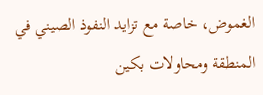الغموض، خاصة مع تزايد النفوذ الصيني في المنطقة ومحاولات بكين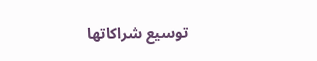توسيع شراكاتها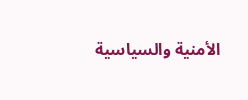الأمنية والسياسية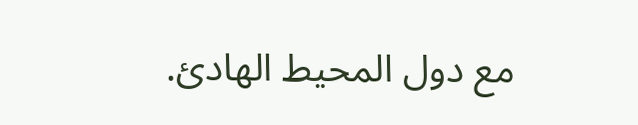مع دول المحيط الهادئ.